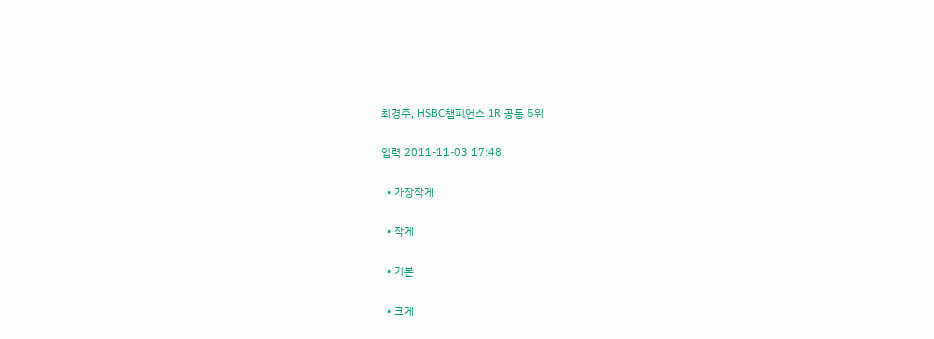최경주, HSBC챔피언스 1R 공동 5위

입력 2011-11-03 17:48

  • 가장작게

  • 작게

  • 기본

  • 크게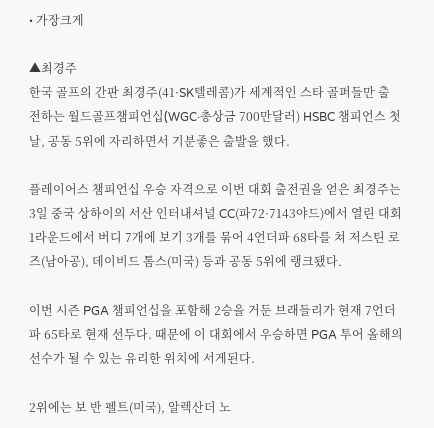• 가장크게

▲최경주
한국 골프의 간판 최경주(41·SK텔레콤)가 세계적인 스타 골퍼들만 출전하는 월드골프챔피언십(WGC·총상금 700만달러) HSBC 챔피언스 첫 날, 공동 5위에 자리하면서 기분좋은 출발을 했다.

플레이어스 챔피언십 우승 자격으로 이번 대회 출전권을 얻은 최경주는 3일 중국 상하이의 서산 인터내셔널 CC(파72·7143야드)에서 열린 대회 1라운드에서 버디 7개에 보기 3개를 묶어 4언더파 68타를 쳐 저스틴 로즈(남아공), 데이비드 톰스(미국) 등과 공동 5위에 랭크됐다.

이번 시즌 PGA 챔피언십을 포함해 2승을 거둔 브래들리가 현재 7언더파 65타로 현재 선두다. 때문에 이 대회에서 우승하면 PGA 투어 올해의 선수가 될 수 있는 유리한 위치에 서게된다.

2위에는 보 반 펠트(미국), 알렉산더 노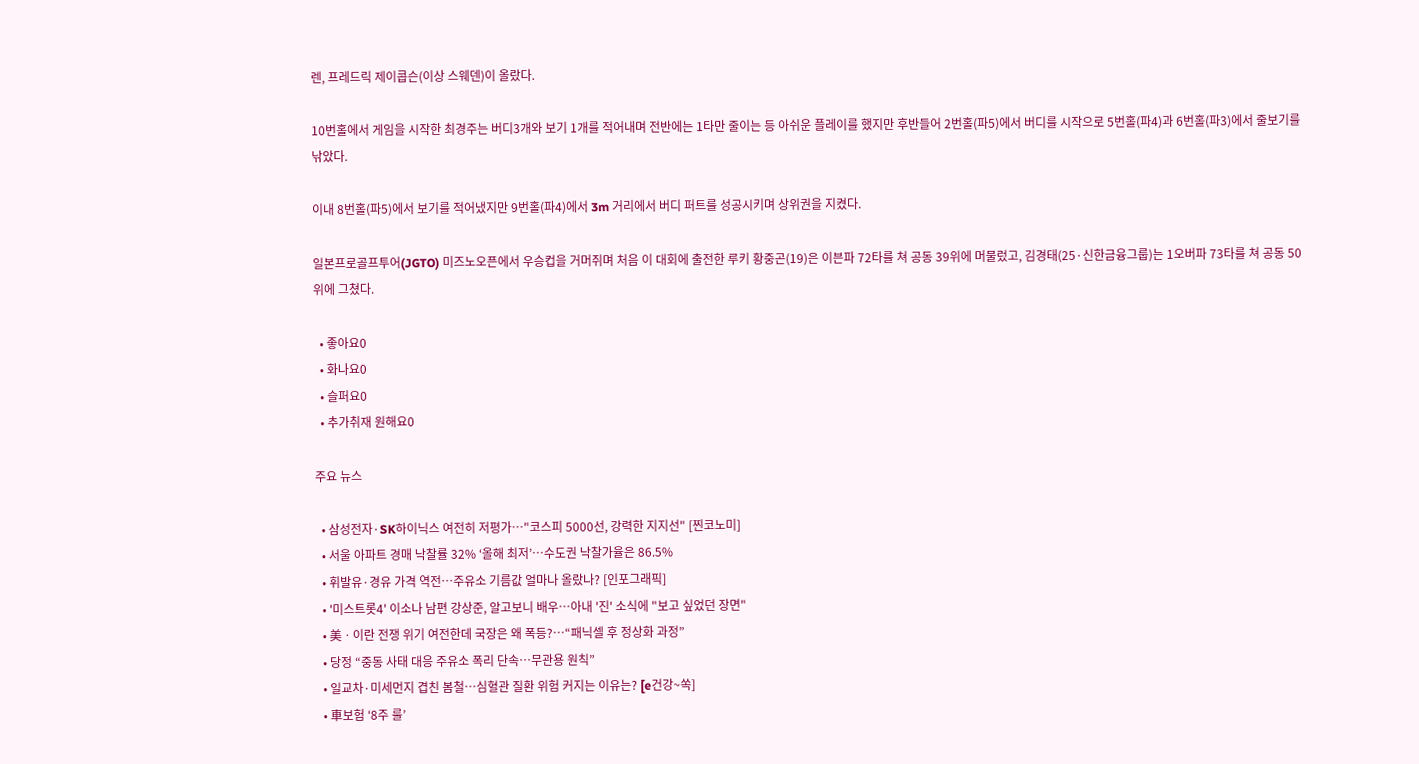렌, 프레드릭 제이콥슨(이상 스웨덴)이 올랐다.

10번홀에서 게임을 시작한 최경주는 버디3개와 보기 1개를 적어내며 전반에는 1타만 줄이는 등 아쉬운 플레이를 했지만 후반들어 2번홀(파5)에서 버디를 시작으로 5번홀(파4)과 6번홀(파3)에서 줄보기를 낚았다.

이내 8번홀(파5)에서 보기를 적어냈지만 9번홀(파4)에서 3m 거리에서 버디 퍼트를 성공시키며 상위권을 지켰다.

일본프로골프투어(JGTO) 미즈노오픈에서 우승컵을 거머쥐며 처음 이 대회에 출전한 루키 황중곤(19)은 이븐파 72타를 쳐 공동 39위에 머물렀고, 김경태(25·신한금융그룹)는 1오버파 73타를 쳐 공동 50위에 그쳤다.

  • 좋아요0
  • 화나요0
  • 슬퍼요0
  • 추가취재 원해요0

주요 뉴스

  • 삼성전자·SK하이닉스 여전히 저평가…"코스피 5000선, 강력한 지지선" [찐코노미]
  • 서울 아파트 경매 낙찰률 32% ‘올해 최저’⋯수도권 낙찰가율은 86.5%
  • 휘발유·경유 가격 역전…주유소 기름값 얼마나 올랐나? [인포그래픽]
  • '미스트롯4' 이소나 남편 강상준, 알고보니 배우⋯아내 '진' 소식에 "보고 싶었던 장면"
  • 美ㆍ이란 전쟁 위기 여전한데 국장은 왜 폭등?⋯“패닉셀 후 정상화 과정”
  • 당정 “중동 사태 대응 주유소 폭리 단속…무관용 원칙”
  • 일교차·미세먼지 겹친 봄철…심혈관 질환 위험 커지는 이유는? [e건강~쏙]
  • 車보험 ‘8주 룰’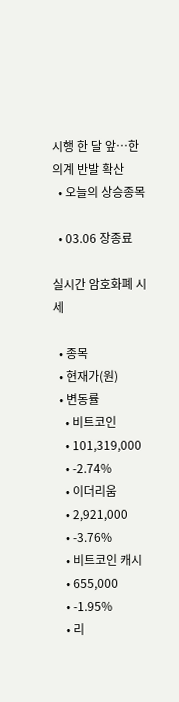시행 한 달 앞…한의계 반발 확산
  • 오늘의 상승종목

  • 03.06 장종료

실시간 암호화폐 시세

  • 종목
  • 현재가(원)
  • 변동률
    • 비트코인
    • 101,319,000
    • -2.74%
    • 이더리움
    • 2,921,000
    • -3.76%
    • 비트코인 캐시
    • 655,000
    • -1.95%
    • 리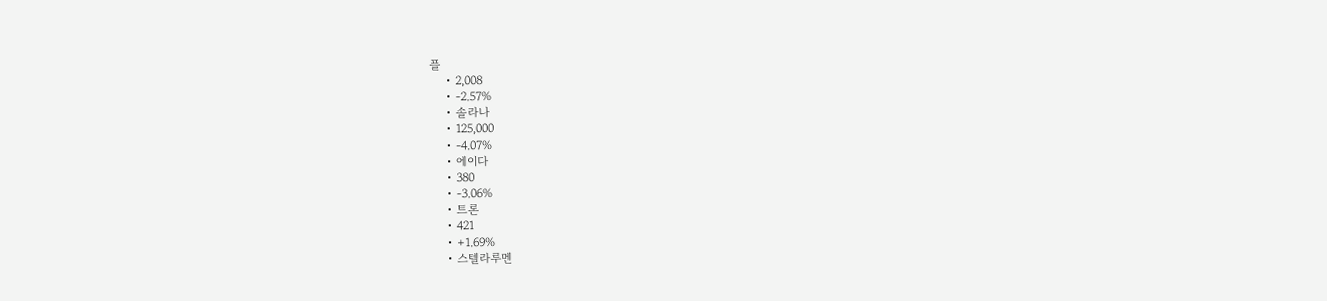플
    • 2,008
    • -2.57%
    • 솔라나
    • 125,000
    • -4.07%
    • 에이다
    • 380
    • -3.06%
    • 트론
    • 421
    • +1.69%
    • 스텔라루멘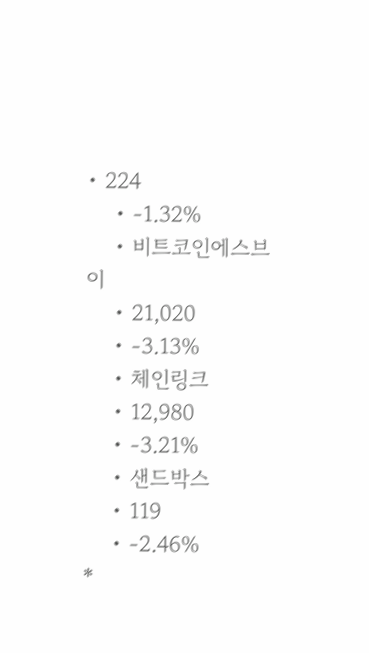• 224
    • -1.32%
    • 비트코인에스브이
    • 21,020
    • -3.13%
    • 체인링크
    • 12,980
    • -3.21%
    • 샌드박스
    • 119
    • -2.46%
*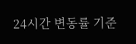24시간 변동률 기준